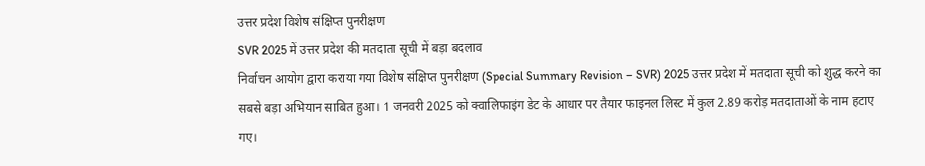उत्तर प्रदेश विशेष संक्षिप्त पुनरीक्षण
SVR 2025 में उत्तर प्रदेश की मतदाता सूची में बड़ा बदलाव
निर्वाचन आयोग द्वारा कराया गया विशेष संक्षिप्त पुनरीक्षण (Special Summary Revision – SVR) 2025 उत्तर प्रदेश में मतदाता सूची को शुद्ध करने का सबसे बड़ा अभियान साबित हुआ। 1 जनवरी 2025 को क्वालिफाइंग डेट के आधार पर तैयार फाइनल लिस्ट में कुल 2.89 करोड़ मतदाताओं के नाम हटाए गए।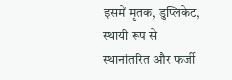इसमें मृतक, डुप्लिकेट, स्थायी रूप से स्थानांतरित और फर्जी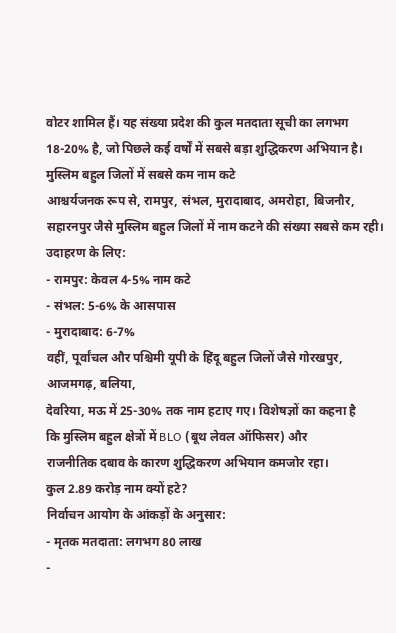वोटर शामिल हैं। यह संख्या प्रदेश की कुल मतदाता सूची का लगभग 18-20% है, जो पिछले कई वर्षों में सबसे बड़ा शुद्धिकरण अभियान है।
मुस्लिम बहुल जिलों में सबसे कम नाम कटे
आश्चर्यजनक रूप से, रामपुर, संभल, मुरादाबाद, अमरोहा, बिजनौर, सहारनपुर जैसे मुस्लिम बहुल जिलों में नाम कटने की संख्या सबसे कम रही। उदाहरण के लिए:
- रामपुर: केवल 4-5% नाम कटे
- संभल: 5-6% के आसपास
- मुरादाबाद: 6-7%
वहीं, पूर्वांचल और पश्चिमी यूपी के हिंदू बहुल जिलों जैसे गोरखपुर, आजमगढ़, बलिया,
देवरिया, मऊ में 25-30% तक नाम हटाए गए। विशेषज्ञों का कहना है
कि मुस्लिम बहुल क्षेत्रों में BLO (बूथ लेवल ऑफिसर) और
राजनीतिक दबाव के कारण शुद्धिकरण अभियान कमजोर रहा।
कुल 2.89 करोड़ नाम क्यों हटे?
निर्वाचन आयोग के आंकड़ों के अनुसार:
- मृतक मतदाता: लगभग 80 लाख
-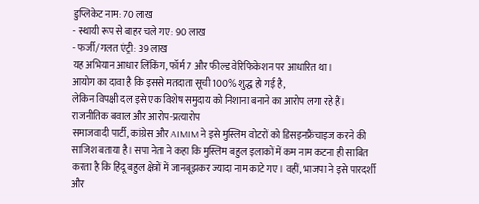डुप्लिकेट नाम: 70 लाख
- स्थायी रूप से बाहर चले गए: 90 लाख
- फर्जी/गलत एंट्री: 39 लाख
यह अभियान आधार लिंकिंग, फॉर्म 7 और फील्ड वेरिफिकेशन पर आधारित था।
आयोग का दावा है कि इससे मतदाता सूची 100% शुद्ध हो गई है,
लेकिन विपक्षी दल इसे एक विशेष समुदाय को निशाना बनाने का आरोप लगा रहे हैं।
राजनीतिक बवाल और आरोप-प्रत्यारोप
समाजवादी पार्टी, कांग्रेस और AIMIM ने इसे मुस्लिम वोटरों को डिसइनफ्रैंचाइज करने की साजिश बताया है। सपा नेता ने कहा कि मुस्लिम बहुल इलाकों में कम नाम कटना ही साबित करता है कि हिंदू बहुल क्षेत्रों में जानबूझकर ज्यादा नाम काटे गए। वहीं, भाजपा ने इसे पारदर्शी और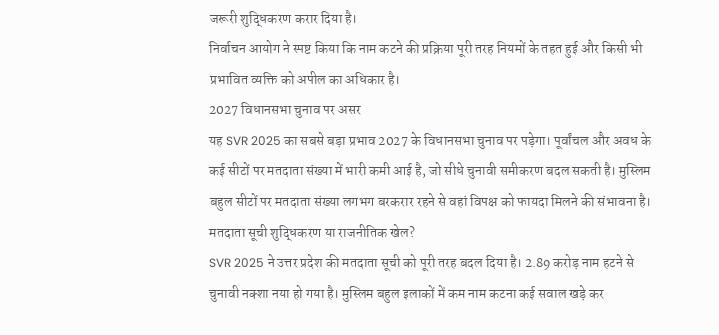जरूरी शुद्धिकरण करार दिया है।
निर्वाचन आयोग ने स्पष्ट किया कि नाम कटने की प्रक्रिया पूरी तरह नियमों के तहत हुई और किसी भी प्रभावित व्यक्ति को अपील का अधिकार है।
2027 विधानसभा चुनाव पर असर
यह SVR 2025 का सबसे बड़ा प्रभाव 2027 के विधानसभा चुनाव पर पड़ेगा। पूर्वांचल और अवध के कई सीटों पर मतदाता संख्या में भारी कमी आई है, जो सीधे चुनावी समीकरण बदल सकती है। मुस्लिम बहुल सीटों पर मतदाता संख्या लगभग बरकरार रहने से वहां विपक्ष को फायदा मिलने की संभावना है।
मतदाता सूची शुद्धिकरण या राजनीतिक खेल?
SVR 2025 ने उत्तर प्रदेश की मतदाता सूची को पूरी तरह बदल दिया है। 2.89 करोड़ नाम हटने से चुनावी नक्शा नया हो गया है। मुस्लिम बहुल इलाकों में कम नाम कटना कई सवाल खड़े कर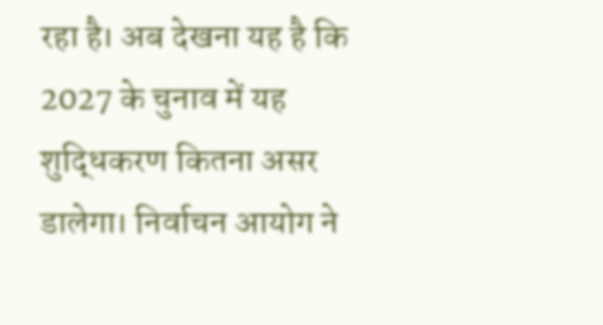रहा है। अब देखना यह है कि 2027 के चुनाव में यह शुद्धिकरण कितना असर डालेगा। निर्वाचन आयोग ने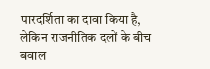पारदर्शिता का दावा किया है, लेकिन राजनीतिक दलों के बीच बवाल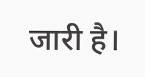जारी है।